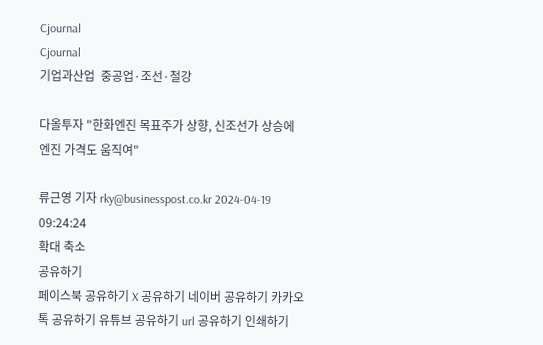Cjournal
Cjournal
기업과산업  중공업·조선·철강

다올투자 "한화엔진 목표주가 상향, 신조선가 상승에 엔진 가격도 움직여"

류근영 기자 rky@businesspost.co.kr 2024-04-19 09:24:24
확대 축소
공유하기
페이스북 공유하기 X 공유하기 네이버 공유하기 카카오톡 공유하기 유튜브 공유하기 url 공유하기 인쇄하기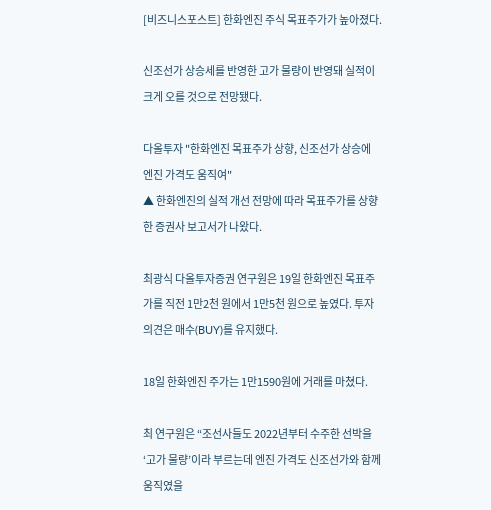[비즈니스포스트] 한화엔진 주식 목표주가가 높아졌다.

신조선가 상승세를 반영한 고가 물량이 반영돼 실적이 크게 오를 것으로 전망됐다.

다올투자 "한화엔진 목표주가 상향, 신조선가 상승에 엔진 가격도 움직여"
▲ 한화엔진의 실적 개선 전망에 따라 목표주가를 상향한 증권사 보고서가 나왔다.

최광식 다올투자증권 연구원은 19일 한화엔진 목표주가를 직전 1만2천 원에서 1만5천 원으로 높였다. 투자의견은 매수(BUY)를 유지했다.

18일 한화엔진 주가는 1만1590원에 거래를 마쳤다.

최 연구원은 “조선사들도 2022년부터 수주한 선박을 ‘고가 물량’이라 부르는데 엔진 가격도 신조선가와 함께 움직였을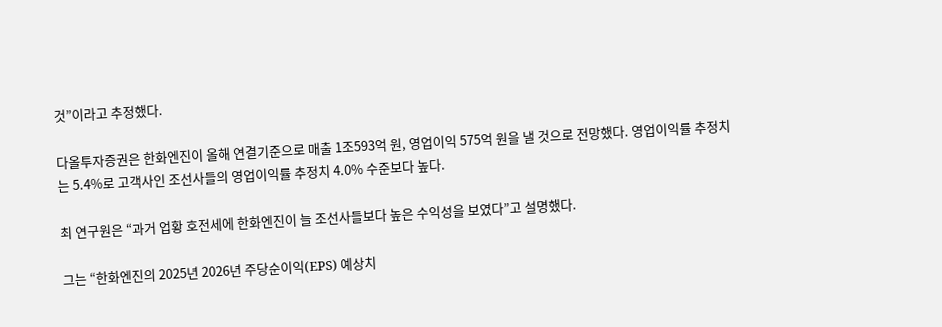것”이라고 추정했다.

다올투자증권은 한화엔진이 올해 연결기준으로 매출 1조593억 원, 영업이익 575억 원을 낼 것으로 전망했다. 영업이익률 추정치는 5.4%로 고객사인 조선사들의 영업이익률 추정치 4.0% 수준보다 높다.

최 연구원은 “과거 업황 호전세에 한화엔진이 늘 조선사들보다 높은 수익성을 보였다”고 설명했다.

그는 “한화엔진의 2025년 2026년 주당순이익(EPS) 예상치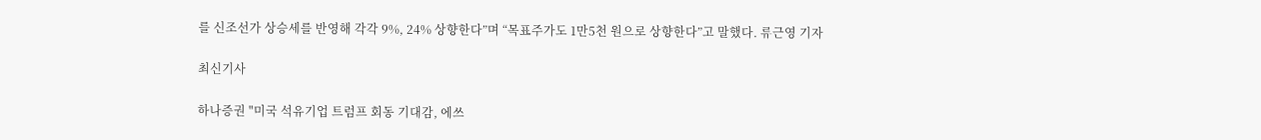를 신조선가 상승세를 반영해 각각 9%, 24% 상향한다”며 “목표주가도 1만5천 원으로 상향한다”고 말했다. 류근영 기자

최신기사

하나증권 "미국 석유기업 트럼프 회동 기대감, 에쓰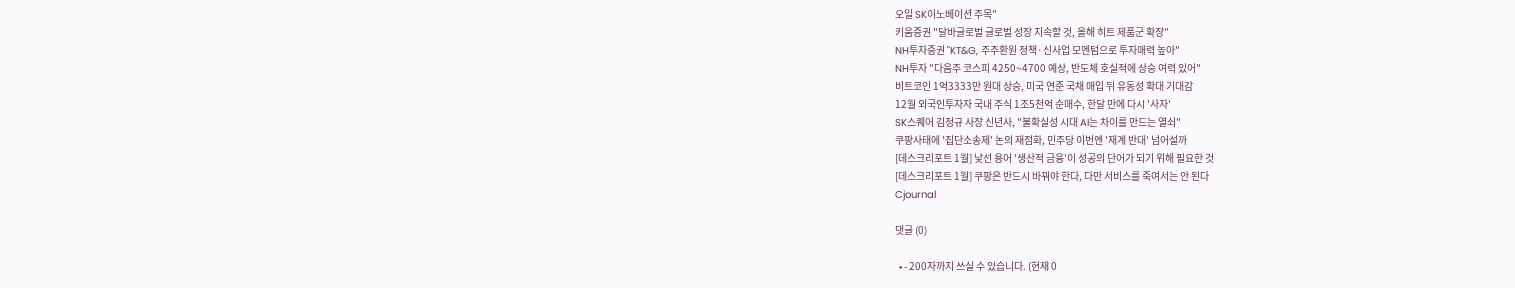오일 SK이노베이션 주목"
키움증권 "달바글로벌 글로벌 성장 지속할 것, 올해 히트 제품군 확장"
NH투자증권 "KT&G, 주주환원 정책·신사업 모멘텀으로 투자매력 높아"
NH투자 "다음주 코스피 4250~4700 예상, 반도체 호실적에 상승 여력 있어"
비트코인 1억3333만 원대 상승, 미국 연준 국채 매입 뒤 유동성 확대 기대감
12월 외국인투자자 국내 주식 1조5천억 순매수, 한달 만에 다시 '사자'
SK스퀘어 김정규 사장 신년사, "불확실성 시대 AI는 차이를 만드는 열쇠"
쿠팡사태에 '집단소송제' 논의 재점화, 민주당 이번엔 '재계 반대' 넘어설까
[데스크리포트 1월] 낯선 용어 '생산적 금융'이 성공의 단어가 되기 위해 필요한 것
[데스크리포트 1월] 쿠팡은 반드시 바꿔야 한다, 다만 서비스를 죽여서는 안 된다
Cjournal

댓글 (0)

  • - 200자까지 쓰실 수 있습니다. (현재 0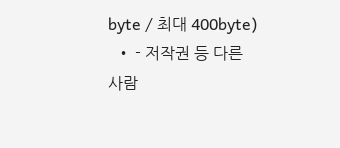byte / 최대 400byte)
  • - 저작권 등 다른 사람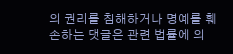의 권리를 침해하거나 명예를 훼손하는 댓글은 관련 법률에 의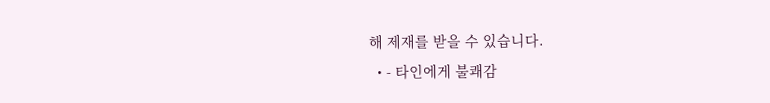해 제재를 받을 수 있습니다.
  • - 타인에게 불쾌감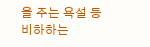을 주는 욕설 등 비하하는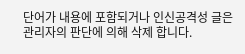단어가 내용에 포함되거나 인신공격성 글은 관리자의 판단에 의해 삭제 합니다.